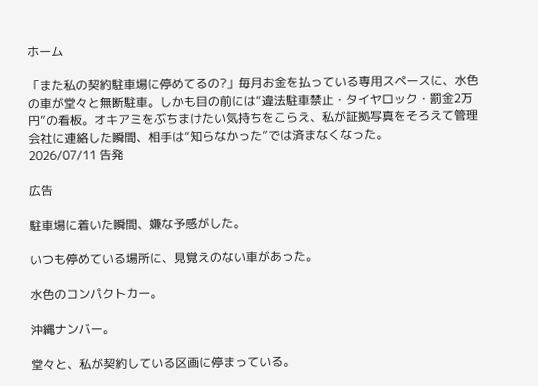ホーム

「また私の契約駐車場に停めてるの?」毎月お金を払っている専用スペースに、水色の車が堂々と無断駐車。しかも目の前には“違法駐車禁止・タイヤロック・罰金2万円”の看板。オキアミをぶちまけたい気持ちをこらえ、私が証拠写真をそろえて管理会社に連絡した瞬間、相手は“知らなかった”では済まなくなった。
2026/07/11 告発

広告

駐車場に着いた瞬間、嫌な予感がした。

いつも停めている場所に、見覚えのない車があった。

水色のコンパクトカー。

沖縄ナンバー。

堂々と、私が契約している区画に停まっている。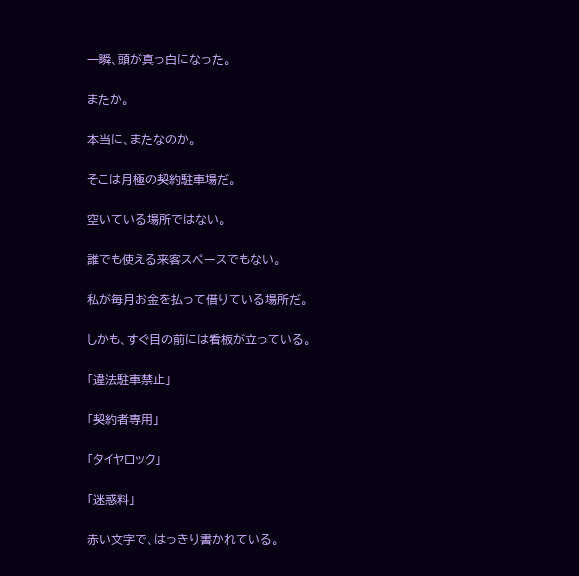一瞬、頭が真っ白になった。

またか。

本当に、またなのか。

そこは月極の契約駐車場だ。

空いている場所ではない。

誰でも使える来客スペースでもない。

私が毎月お金を払って借りている場所だ。

しかも、すぐ目の前には看板が立っている。

「違法駐車禁止」

「契約者専用」

「タイヤロック」

「迷惑料」

赤い文字で、はっきり書かれている。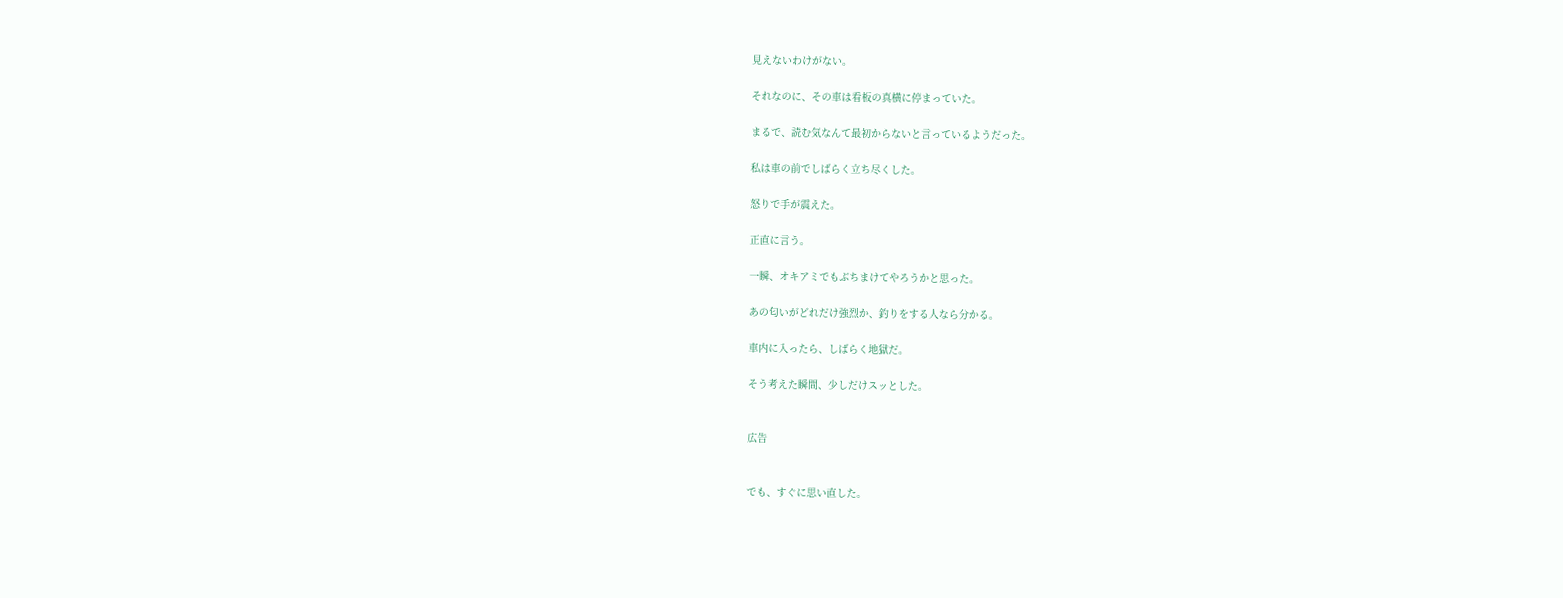見えないわけがない。

それなのに、その車は看板の真横に停まっていた。

まるで、読む気なんて最初からないと言っているようだった。

私は車の前でしばらく立ち尽くした。

怒りで手が震えた。

正直に言う。

一瞬、オキアミでもぶちまけてやろうかと思った。

あの匂いがどれだけ強烈か、釣りをする人なら分かる。

車内に入ったら、しばらく地獄だ。

そう考えた瞬間、少しだけスッとした。


広告


でも、すぐに思い直した。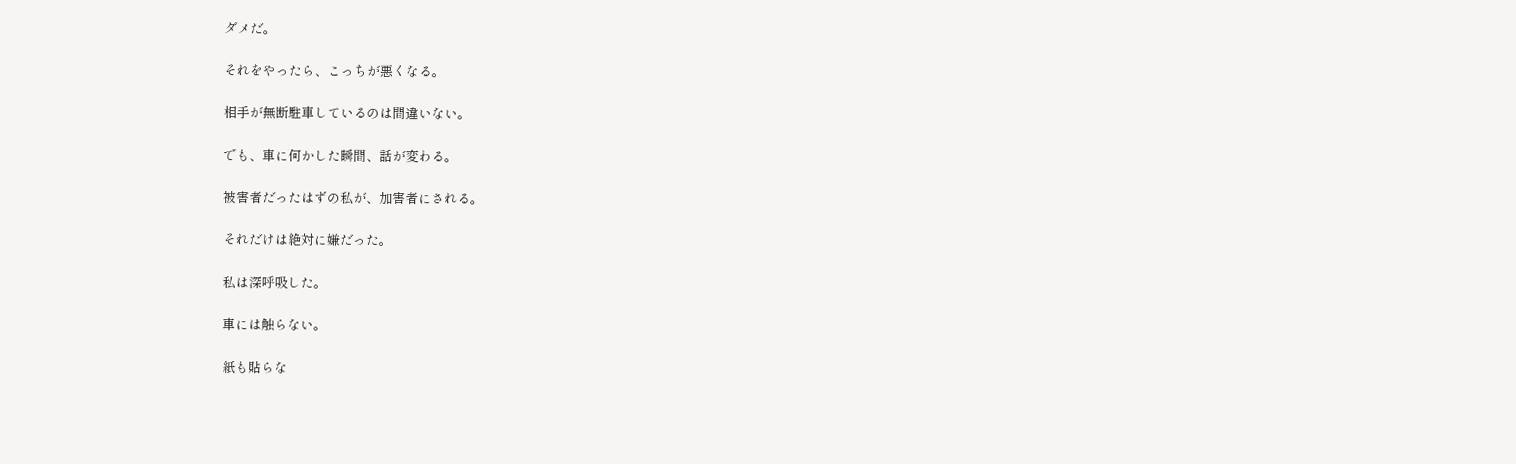ダメだ。

それをやったら、こっちが悪くなる。

相手が無断駐車しているのは間違いない。

でも、車に何かした瞬間、話が変わる。

被害者だったはずの私が、加害者にされる。

それだけは絶対に嫌だった。

私は深呼吸した。

車には触らない。

紙も貼らな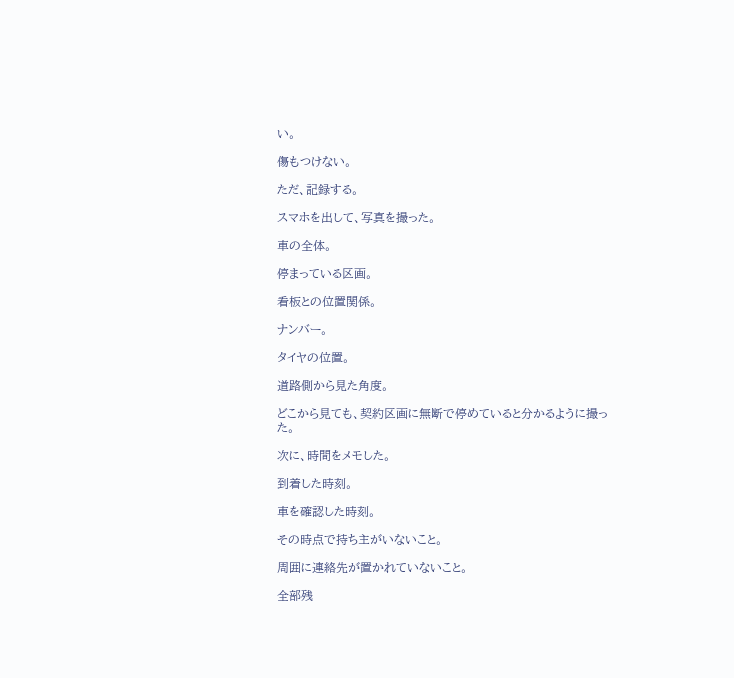い。

傷もつけない。

ただ、記録する。

スマホを出して、写真を撮った。

車の全体。

停まっている区画。

看板との位置関係。

ナンバー。

タイヤの位置。

道路側から見た角度。

どこから見ても、契約区画に無断で停めていると分かるように撮った。

次に、時間をメモした。

到着した時刻。

車を確認した時刻。

その時点で持ち主がいないこと。

周囲に連絡先が置かれていないこと。

全部残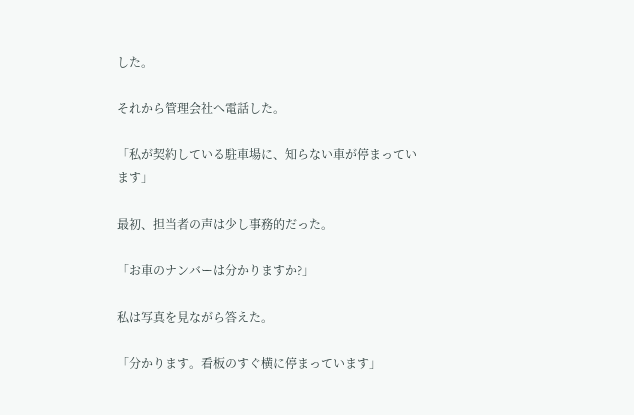した。

それから管理会社へ電話した。

「私が契約している駐車場に、知らない車が停まっています」

最初、担当者の声は少し事務的だった。

「お車のナンバーは分かりますか?」

私は写真を見ながら答えた。

「分かります。看板のすぐ横に停まっています」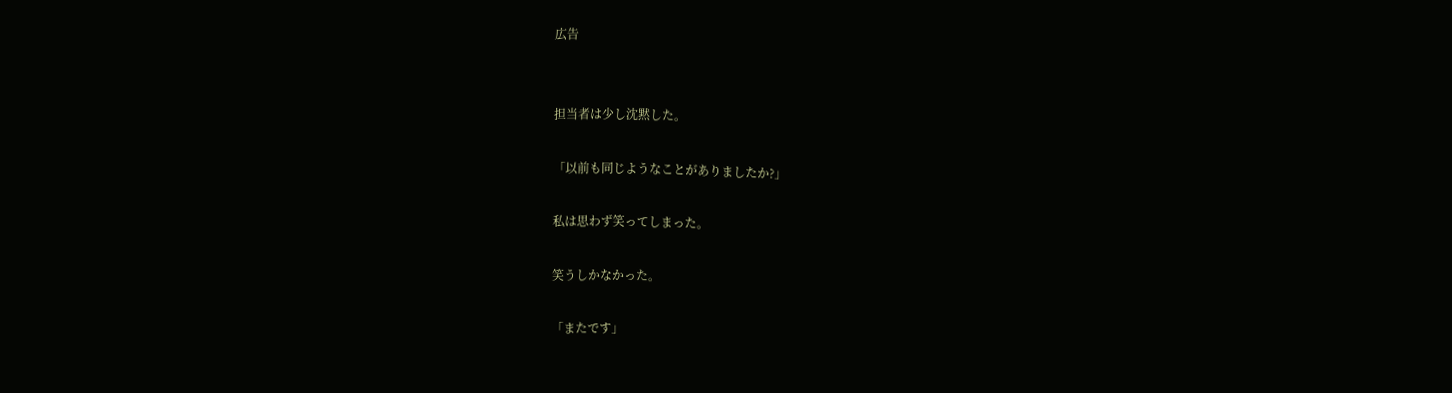広告


担当者は少し沈黙した。

「以前も同じようなことがありましたか?」

私は思わず笑ってしまった。

笑うしかなかった。

「またです」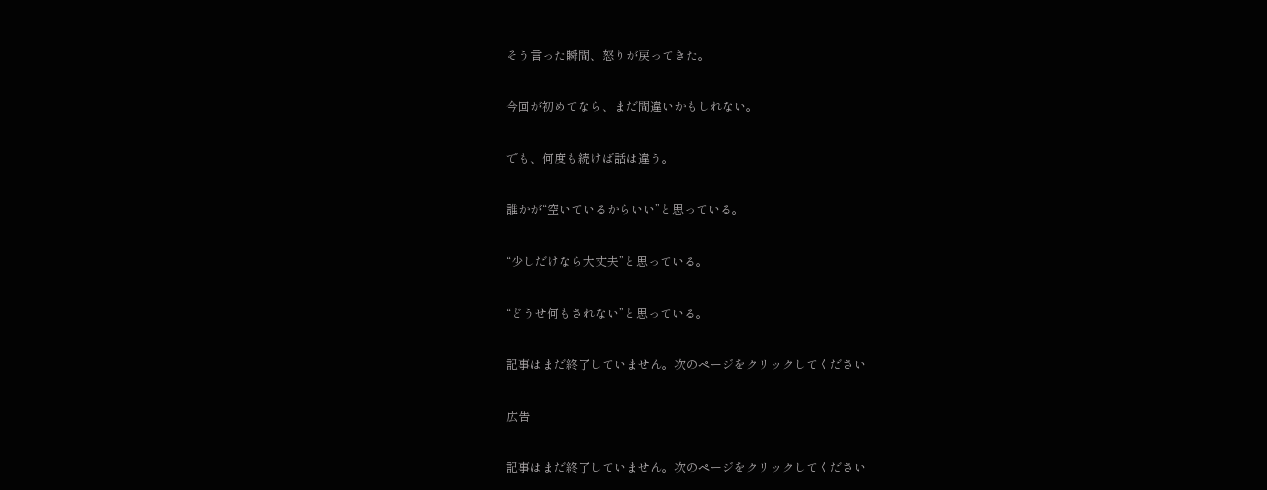そう言った瞬間、怒りが戻ってきた。

今回が初めてなら、まだ間違いかもしれない。

でも、何度も続けば話は違う。

誰かが“空いているからいい”と思っている。

“少しだけなら大丈夫”と思っている。

“どうせ何もされない”と思っている。

記事はまだ終了していません。次のページをクリックしてください

広告

記事はまだ終了していません。次のページをクリックしてください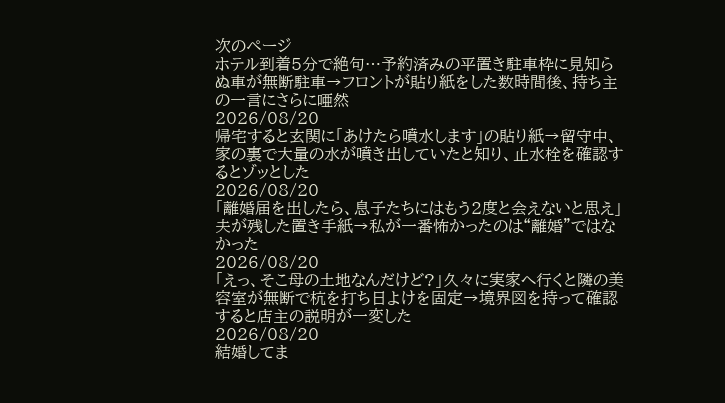次のページ
ホテル到着5分で絶句…予約済みの平置き駐車枠に見知らぬ車が無断駐車→フロントが貼り紙をした数時間後、持ち主の一言にさらに唖然
2026/08/20
帰宅すると玄関に「あけたら噴水します」の貼り紙→留守中、家の裏で大量の水が噴き出していたと知り、止水栓を確認するとゾッとした
2026/08/20
「離婚届を出したら、息子たちにはもう2度と会えないと思え」夫が残した置き手紙→私が一番怖かったのは“離婚”ではなかった
2026/08/20
「えっ、そこ母の土地なんだけど?」久々に実家へ行くと隣の美容室が無断で杭を打ち日よけを固定→境界図を持って確認すると店主の説明が一変した
2026/08/20
結婚してま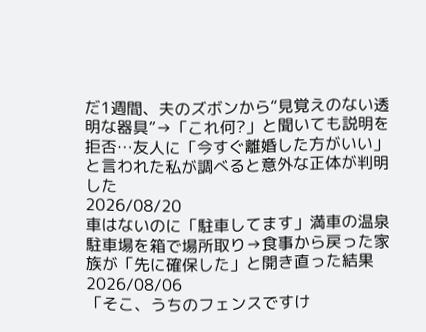だ1週間、夫のズボンから“見覚えのない透明な器具”→「これ何?」と聞いても説明を拒否…友人に「今すぐ離婚した方がいい」と言われた私が調べると意外な正体が判明した
2026/08/20
車はないのに「駐車してます」満車の温泉駐車場を箱で場所取り→食事から戻った家族が「先に確保した」と開き直った結果
2026/08/06
「そこ、うちのフェンスですけ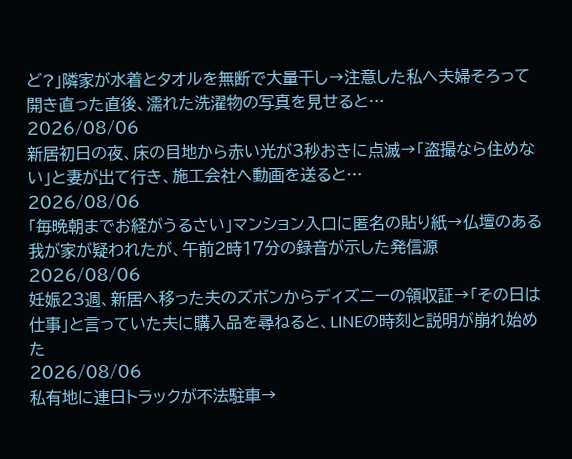ど?」隣家が水着とタオルを無断で大量干し→注意した私へ夫婦そろって開き直った直後、濡れた洗濯物の写真を見せると…
2026/08/06
新居初日の夜、床の目地から赤い光が3秒おきに点滅→「盗撮なら住めない」と妻が出て行き、施工会社へ動画を送ると…
2026/08/06
「毎晩朝までお経がうるさい」マンション入口に匿名の貼り紙→仏壇のある我が家が疑われたが、午前2時17分の録音が示した発信源
2026/08/06
妊娠23週、新居へ移った夫のズボンからディズニーの領収証→「その日は仕事」と言っていた夫に購入品を尋ねると、LINEの時刻と説明が崩れ始めた
2026/08/06
私有地に連日トラックが不法駐車→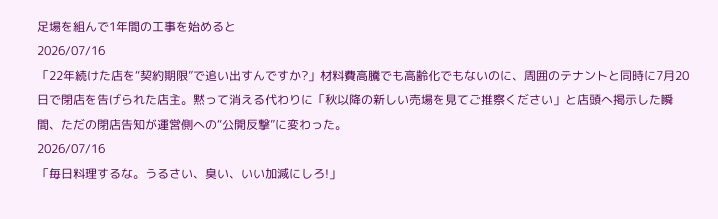足場を組んで1年間の工事を始めると
2026/07/16
「22年続けた店を“契約期限”で追い出すんですか?」材料費高騰でも高齢化でもないのに、周囲のテナントと同時に7月20日で閉店を告げられた店主。黙って消える代わりに「秋以降の新しい売場を見てご推察ください」と店頭へ掲示した瞬間、ただの閉店告知が運営側への“公開反撃”に変わった。
2026/07/16
「毎日料理するな。うるさい、臭い、いい加減にしろ!」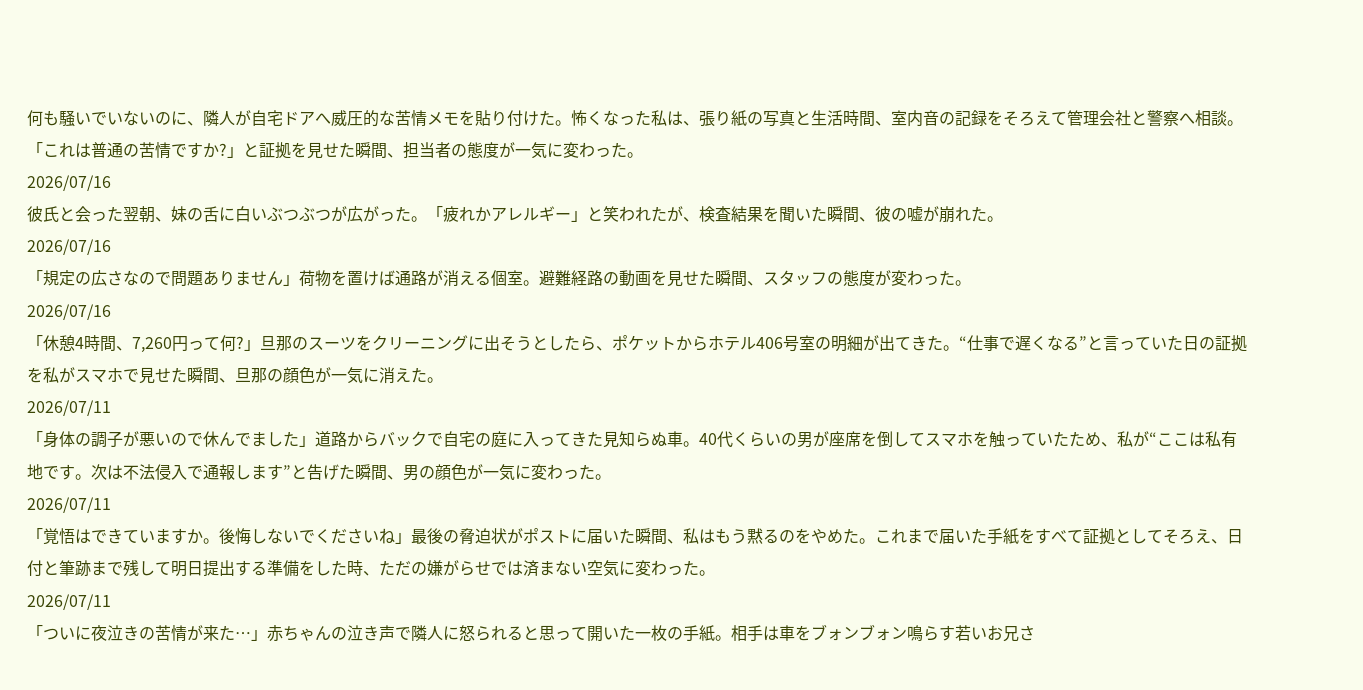何も騒いでいないのに、隣人が自宅ドアへ威圧的な苦情メモを貼り付けた。怖くなった私は、張り紙の写真と生活時間、室内音の記録をそろえて管理会社と警察へ相談。「これは普通の苦情ですか?」と証拠を見せた瞬間、担当者の態度が一気に変わった。
2026/07/16
彼氏と会った翌朝、妹の舌に白いぶつぶつが広がった。「疲れかアレルギー」と笑われたが、検査結果を聞いた瞬間、彼の嘘が崩れた。
2026/07/16
「規定の広さなので問題ありません」荷物を置けば通路が消える個室。避難経路の動画を見せた瞬間、スタッフの態度が変わった。
2026/07/16
「休憩4時間、7,260円って何?」旦那のスーツをクリーニングに出そうとしたら、ポケットからホテル406号室の明細が出てきた。“仕事で遅くなる”と言っていた日の証拠を私がスマホで見せた瞬間、旦那の顔色が一気に消えた。
2026/07/11
「身体の調子が悪いので休んでました」道路からバックで自宅の庭に入ってきた見知らぬ車。40代くらいの男が座席を倒してスマホを触っていたため、私が“ここは私有地です。次は不法侵入で通報します”と告げた瞬間、男の顔色が一気に変わった。
2026/07/11
「覚悟はできていますか。後悔しないでくださいね」最後の脅迫状がポストに届いた瞬間、私はもう黙るのをやめた。これまで届いた手紙をすべて証拠としてそろえ、日付と筆跡まで残して明日提出する準備をした時、ただの嫌がらせでは済まない空気に変わった。
2026/07/11
「ついに夜泣きの苦情が来た…」赤ちゃんの泣き声で隣人に怒られると思って開いた一枚の手紙。相手は車をブォンブォン鳴らす若いお兄さ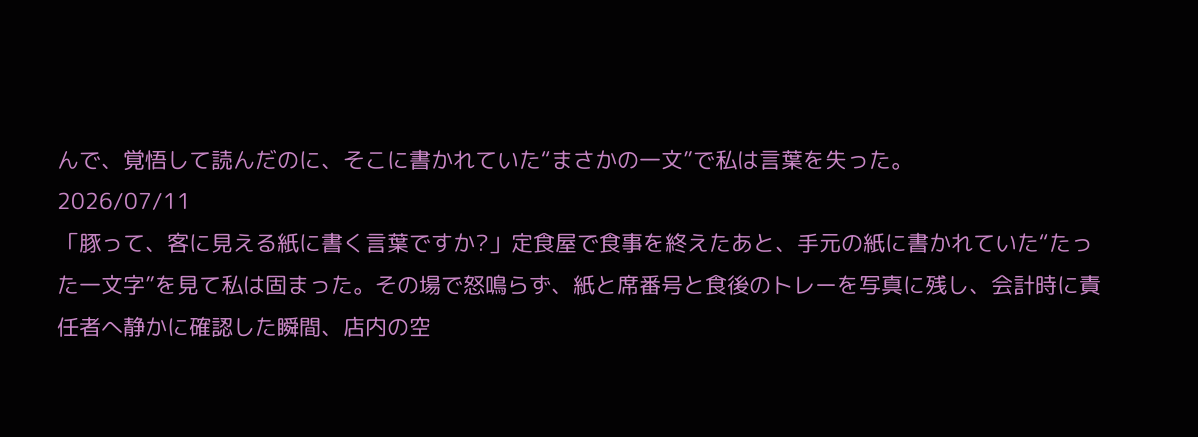んで、覚悟して読んだのに、そこに書かれていた“まさかの一文”で私は言葉を失った。
2026/07/11
「豚って、客に見える紙に書く言葉ですか?」定食屋で食事を終えたあと、手元の紙に書かれていた“たった一文字”を見て私は固まった。その場で怒鳴らず、紙と席番号と食後のトレーを写真に残し、会計時に責任者へ静かに確認した瞬間、店内の空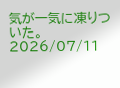気が一気に凍りついた。
2026/07/11